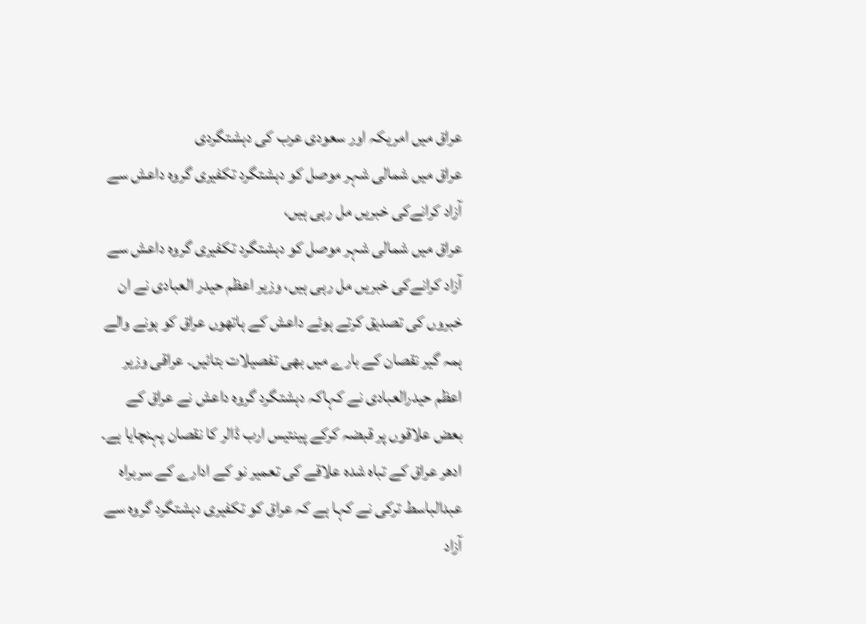عراق میں امریکہ اور سعودی عرب کی دہشتگردی
عراق میں شمالی شہر موصل کو دہشتگرد تکفیری گروہ داعش سے آزاد کرانےکی خبریں مل رہی ہیں،
عراق میں شمالی شہر موصل کو دہشتگرد تکفیری گروہ داعش سے آزاد کرانےکی خبریں مل رہی ہیں، وزیر اعظم حیدر العبادی نے ان خبروں کی تصدیق کرتے ہوئے داعش کے ہاتھوں عراق کو ہونے والے ہمہ گیر نقصان کے بارے میں بھی تفصیلات بتائیں۔ عراقی وزیر اعظم حیدرالعبادی نے کہاکہ دہشتگرد گروہ داعش نے عراق کے بعض علاقوں پر قبضہ کرکے پینتیس ارب ڈالر کا نقصان پہنچایا ہے۔
ادھر عراق کے تباہ شدہ علاقے کی تعمیر نو کے ادارے کے سربراہ عبدالباسط ترکی نے کہا ہے کہ عراق کو تکفیری دہشتگرد گروہ سے آزاد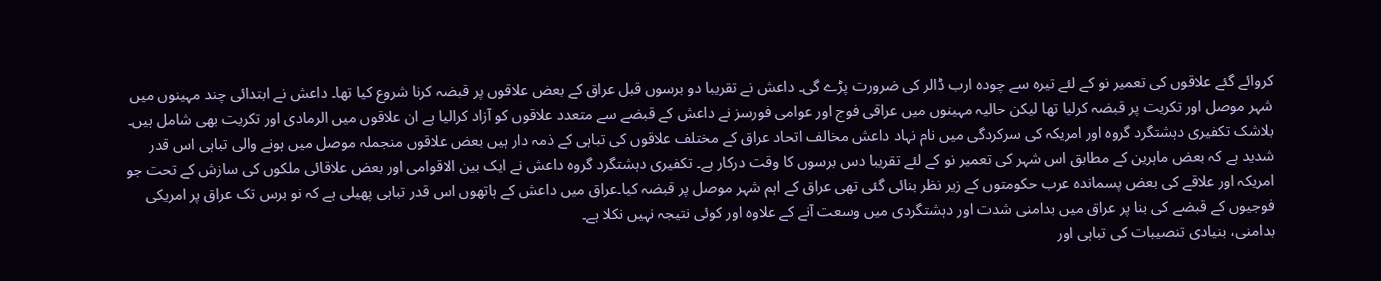کروائے گئے علاقوں کی تعمیر نو کے لئے تیرہ سے چودہ ارب ڈالر کی ضرورت پڑے گی۔ داعش نے تقریبا دو برسوں قبل عراق کے بعض علاقوں پر قبضہ کرنا شروع کیا تھا۔ داعش نے ابتدائی چند مہینوں میں شہر موصل اور تکریت پر قبضہ کرلیا تھا لیکن حالیہ مہینوں میں عراقی فوج اور عوامی فورسز نے داعش کے قبضے سے متعدد علاقوں کو آزاد کرالیا ہے ان علاقوں میں الرمادی اور تکریت بھی شامل ہیں۔ بلاشک تکفیری دہشتگرد گروہ اور امریکہ کی سرکردگی میں نام نہاد داعش مخالف اتحاد عراق کے مختلف علاقوں کی تباہی کے ذمہ دار ہیں بعض علاقوں منجملہ موصل میں ہونے والی تباہی اس قدر شدید ہے کہ بعض ماہرین کے مطابق اس شہر کی تعمیر نو کے لئے تقریبا دس برسوں کا وقت درکار ہے۔ تکفیری دہشتگرد گروہ داعش نے ایک بین الاقوامی اور بعض علاقائی ملکوں کی سازش کے تحت جو امریکہ اور علاقے کی بعض پسماندہ عرب حکومتوں کے زیر نظر بنائی گئی تھی عراق کے اہم شہر موصل پر قبضہ کیا۔عراق میں داعش کے ہاتھوں اس قدر تباہی پھیلی ہے کہ نو برس تک عراق پر امریکی فوجیوں کے قبضے کی بنا پر عراق میں بدامنی شدت اور دہشتگردی میں وسعت آنے کے علاوہ اور کوئی نتیجہ نہیں نکلا ہے۔
بدامنی، بنیادی تنصیبات کی تباہی اور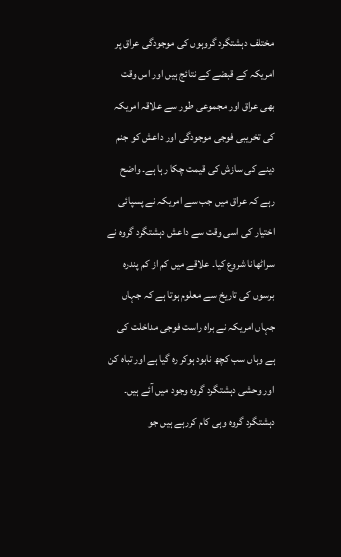مختلف دہشتگرد گروہوں کی موجودگی عراق پر امریکہ کے قبضے کے نتائج ہیں اور اس وقت بھی عراق اور مجموعی طور سے علاقہ امریکہ کی تخریبی فوجی موجودگی اور داعش کو جنم دینے کی سازش کی قیمت چکا رہا ہے۔ واضح رہے کہ عراق میں جب سے امریکہ نے پسپائی اختیار کی اسی وقت سے داعش دہشتگرد گروہ نے سراٹھانا شروع کیا۔ علاقے میں کم از کم پندرہ برسوں کی تاریخ سے معلوم ہوتا ہے کہ جہاں جہاں امریکہ نے براہ راست فوجی مداخلت کی ہے وہاں سب کچھ نابود ہوکر رہ گیا ہے اور تباہ کن اور وحشی دہشتگرد گروہ وجود میں آئے ہیں۔ دہشتگرد گروہ وہی کام کررہے ہیں جو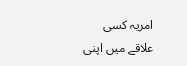امریہ کسی علاقے میں اپنی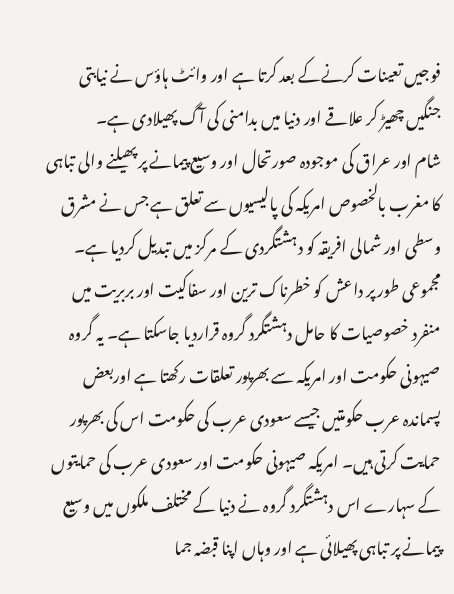فوجیں تعینات کرنےکے بعد کرتا ہے اور وائٹ ہاؤس نے نیابتی جنگیں چھیڑ کر علاقے اور دنیا میں بدامنی کی آگ پھیلادی ہے۔
شام اور عراق کی موجودہ صورتحال اور وسیع پیمانے پر پھیلنے والی تباہی کا مغرب بالخصوص امریکہ کی پالیسیوں سے تعلق ہے جس نے مشرق وسطی اور شمالی افریقہ کو دہشتگردی کے مرکز میں تبدیل کردیا ہے۔
مجموعی طور پر داعش کو خطرناک ترین اور سفاکیت اور بربریت میں منفرد خصوصیات کا حامل دہشتگرد گروہ قراردیا جاسکتا ہے۔ یہ گروہ صیہونی حکومت اور امریکہ سے بھرپور تعلقات رکھتا ہے اوربعض پسماندہ عرب حکومتیں جیسے سعودی عرب کی حکومت اس کی بھرپور حمایت کرتی ہیں۔ امریکہ صیہونی حکومت اور سعودی عرب کی حمایتوں کے سہارے اس دہشتگرد گروہ نے دنیا کے مختلف ملکوں میں وسیع پیمانے پر تباہی پھیلائی ہے اور وہاں اپنا قبضہ جما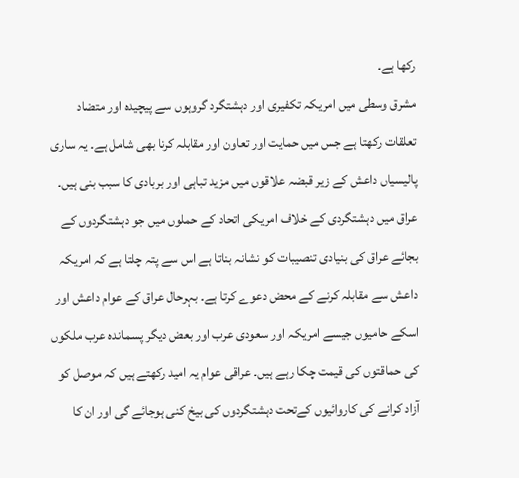رکھا ہے۔
مشرق وسطی میں امریکہ تکفیری اور دہشتگرد گروہوں سے پیچیدہ اور متضاد تعلقات رکھتا ہے جس میں حمایت اور تعاون اور مقابلہ کرنا بھی شامل ہے۔ یہ ساری پالیسیاں داعش کے زیر قبضہ علاقوں میں مزید تباہی اور بربادی کا سبب بنی ہیں۔ عراق میں دہشتگردی کے خلاف امریکی اتحاد کے حملوں میں جو دہشتگردوں کے بجائے عراق کی بنیادی تنصیبات کو نشانہ بناتا ہے اس سے پتہ چلتا ہے کہ امریکہ داعش سے مقابلہ کرنے کے محض دعوے کرتا ہے۔ بہرحال عراق کے عوام داعش اور اسکے حامیوں جیسے امریکہ اور سعودی عرب اور بعض دیگر پسماندہ عرب ملکوں کی حماقتوں کی قیمت چکا رہے ہیں۔ عراقی عوام یہ امید رکھتے ہیں کہ موصل کو آزاد کرانے کی کاروائیوں کےتحت دہشتگردوں کی بیخ کنی ہوجائے گی اور ان کا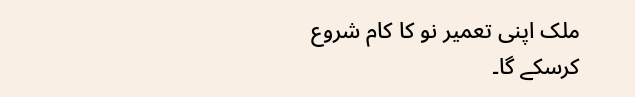ملک اپنی تعمیر نو کا کام شروع کرسکے گا۔